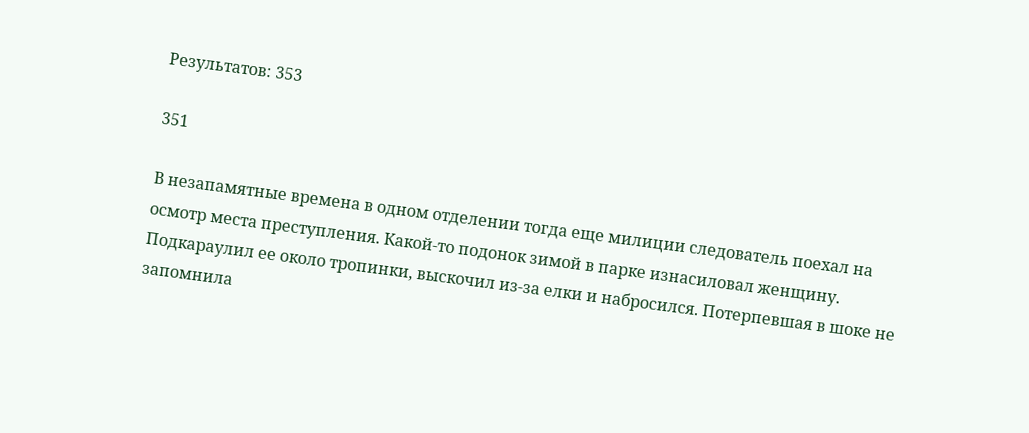Результатов: 353

351

В незапамятные времена в одном отделении тогда еще милиции следователь поехал на осмотр места преступления. Какой-то подонок зимой в парке изнасиловал женщину. Подкараулил ее около тропинки, выскочил из-за елки и набросился. Потерпевшая в шоке не запомнила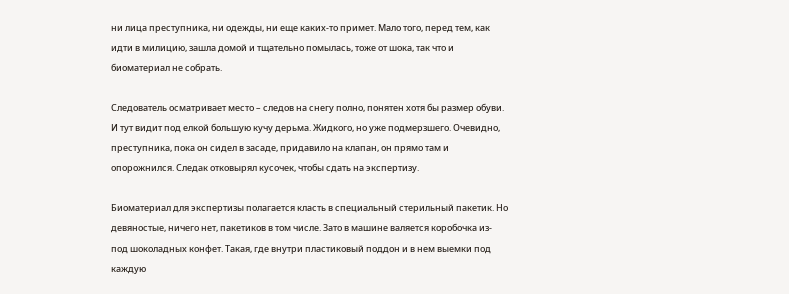ни лица преступника, ни одежды, ни еще каких-то примет. Мало того, перед тем, как идти в милицию, зашла домой и тщательно помылась, тоже от шока, так что и биоматериал не собрать.

Следователь осматривает место – следов на снегу полно, понятен хотя бы размер обуви. И тут видит под елкой большую кучу дерьма. Жидкого, но уже подмерзшего. Очевидно, преступника, пока он сидел в засаде, придавило на клапан, он прямо там и опорожнился. Следак отковырял кусочек, чтобы сдать на экспертизу.

Биоматериал для экспертизы полагается класть в специальный стерильный пакетик. Но девяностые, ничего нет, пакетиков в том числе. Зато в машине валяется коробочка из-под шоколадных конфет. Такая, где внутри пластиковый поддон и в нем выемки под каждую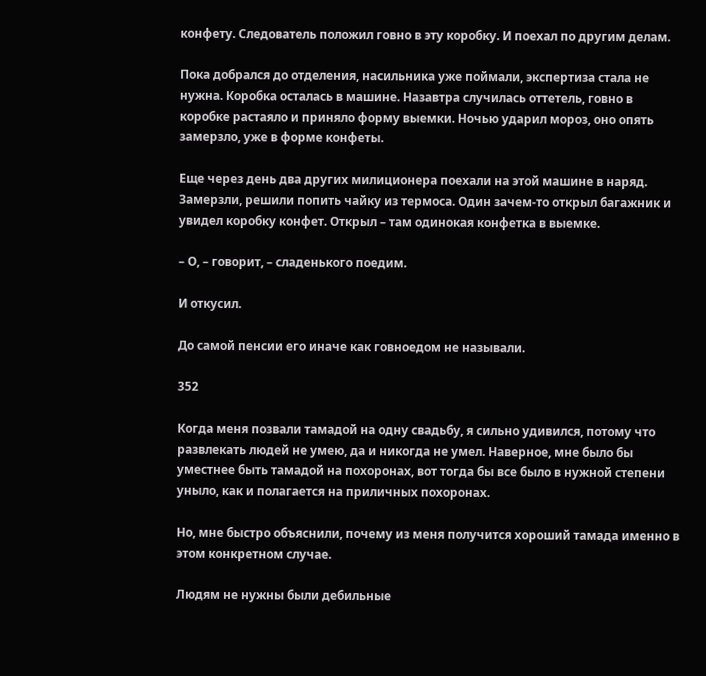конфету. Следователь положил говно в эту коробку. И поехал по другим делам.

Пока добрался до отделения, насильника уже поймали, экспертиза стала не нужна. Коробка осталась в машине. Назавтра случилась оттетель, говно в коробке растаяло и приняло форму выемки. Ночью ударил мороз, оно опять замерзло, уже в форме конфеты.

Еще через день два других милиционера поехали на этой машине в наряд. Замерзли, решили попить чайку из термоса. Один зачем-то открыл багажник и увидел коробку конфет. Открыл – там одинокая конфетка в выемке.

– О, – говорит, – сладенького поедим.

И откусил.

До самой пенсии его иначе как говноедом не называли.

352

Когда меня позвали тамадой на одну свадьбу, я сильно удивился, потому что развлекать людей не умею, да и никогда не умел. Наверное, мне было бы уместнее быть тамадой на похоронах, вот тогда бы все было в нужной степени уныло, как и полагается на приличных похоронах.

Но, мне быстро объяснили, почему из меня получится хороший тамада именно в этом конкретном случае.

Людям не нужны были дебильные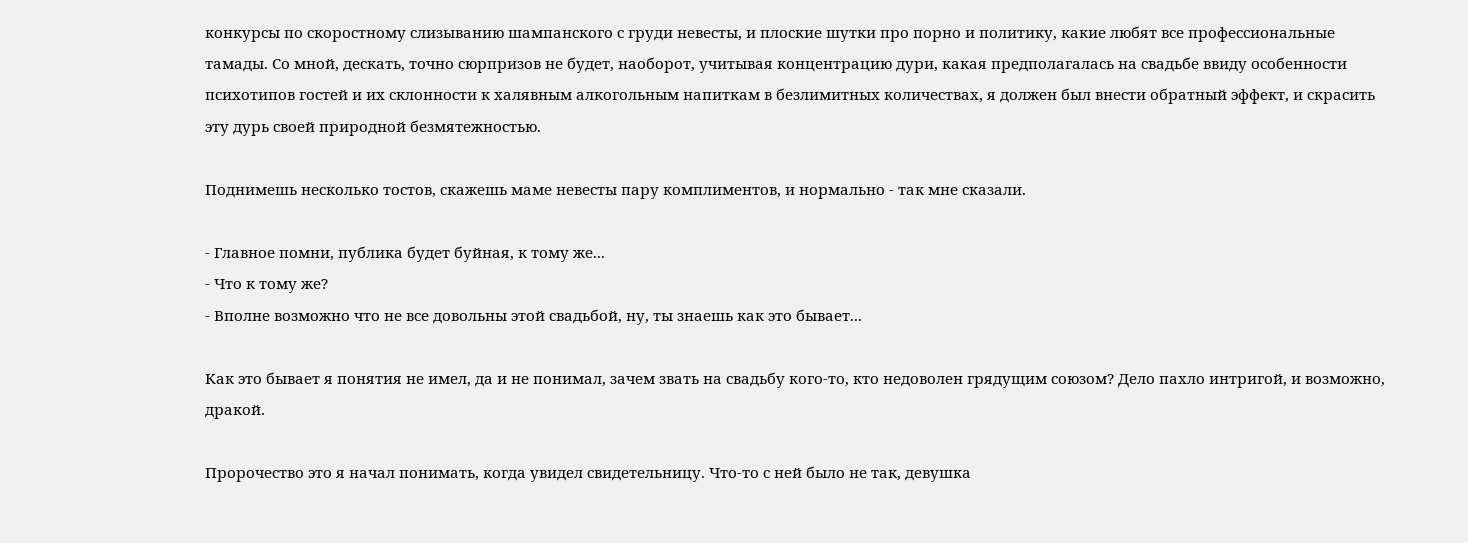конкурсы по скоростному слизыванию шампанского с груди невесты, и плоские шутки про порно и политику, какие любят все профессиональные тамады. Со мной, дескать, точно сюрпризов не будет, наоборот, учитывая концентрацию дури, какая предполагалась на свадьбе ввиду особенности психотипов гостей и их склонности к халявным алкогольным напиткам в безлимитных количествах, я должен был внести обратный эффект, и скрасить эту дурь своей природной безмятежностью.

Поднимешь несколько тостов, скажешь маме невесты пару комплиментов, и нормально - так мне сказали.

- Главное помни, публика будет буйная, к тому же...
- Что к тому же?
- Вполне возможно что не все довольны этой свадьбой, ну, ты знаешь как это бывает...

Как это бывает я понятия не имел, да и не понимал, зачем звать на свадьбу кого-то, кто недоволен грядущим союзом? Дело пахло интригой, и возможно, дракой.

Пророчество это я начал понимать, когда увидел свидетельницу. Что-то с ней было не так, девушка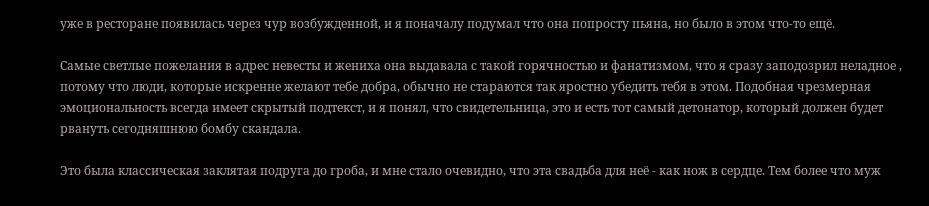уже в ресторане появилась через чур возбужденной, и я поначалу подумал что она попросту пьяна, но было в этом что-то ещё.

Самые светлые пожелания в адрес невесты и жениха она выдавала с такой горячностью и фанатизмом, что я сразу заподозрил неладное , потому что люди, которые искренне желают тебе добра, обычно не стараются так яростно убедить тебя в этом. Подобная чрезмерная эмоциональность всегда имеет скрытый подтекст, и я понял, что свидетельница, это и есть тот самый детонатор, который должен будет рвануть сегодняшнюю бомбу скандала.

Это была классическая заклятая подруга до гроба, и мне стало очевидно, что эта свадьба для неё - как нож в сердце. Тем более что муж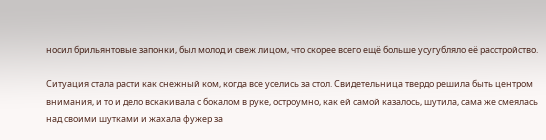носил брильянтовые запонки, был молод и свеж лицом, что скорее всего ещё больше усугубляло её расстройство.

Ситуация стала расти как снежный ком, когда все уселись за стол. Свидетельница твердо решила быть центром внимания, и то и дело вскакивала с бокалом в руке, остроумно, как ей самой казалось, шутила, сама же смеялась над своими шутками и жахала фужер за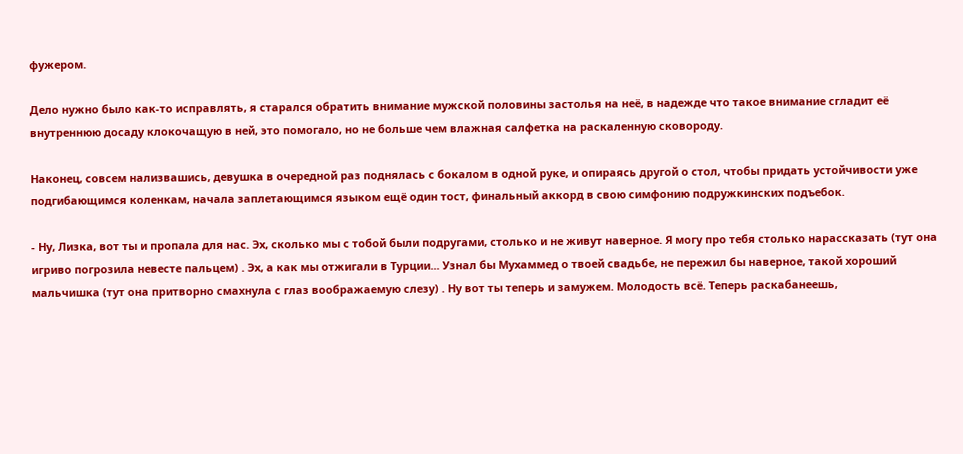фужером.

Дело нужно было как-то исправлять, я старался обратить внимание мужской половины застолья на неё, в надежде что такое внимание сгладит её внутреннюю досаду клокочащую в ней, это помогало, но не больше чем влажная салфетка на раскаленную сковороду.

Наконец, совсем нализвашись, девушка в очередной раз поднялась с бокалом в одной руке, и опираясь другой о стол, чтобы придать устойчивости уже подгибающимся коленкам, начала заплетающимся языком ещё один тост, финальный аккорд в свою симфонию подружкинских подъебок.

- Ну, Лизка, вот ты и пропала для нас. Эх, сколько мы с тобой были подругами, столько и не живут наверное. Я могу про тебя столько нарассказать (тут она игриво погрозила невесте пальцем) . Эх, а как мы отжигали в Турции... Узнал бы Мухаммед о твоей свадьбе, не пережил бы наверное, такой хороший мальчишка (тут она притворно смахнула с глаз воображаемую слезу) . Ну вот ты теперь и замужем. Молодость всё. Теперь раскабанеешь,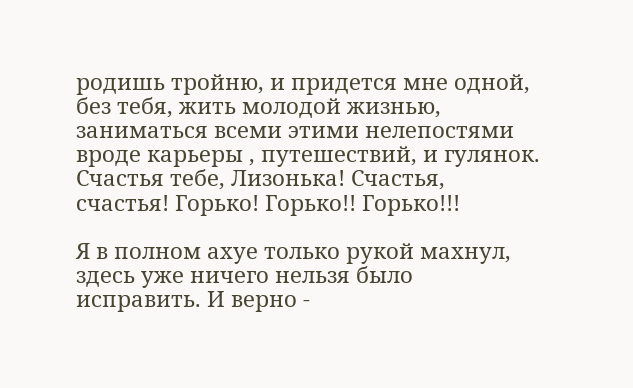родишь тройню, и придется мне одной, без тебя, жить молодой жизнью, заниматься всеми этими нелепостями вроде карьеры , путешествий, и гулянок. Счастья тебе, Лизонька! Счастья, счастья! Горько! Горько!! Горько!!!

Я в полном ахуе только рукой махнул, здесь уже ничего нельзя было исправить. И верно -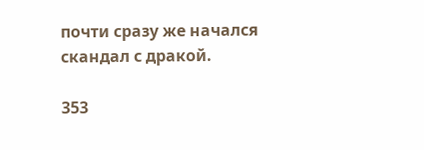почти сразу же начался скандал с дракой.

353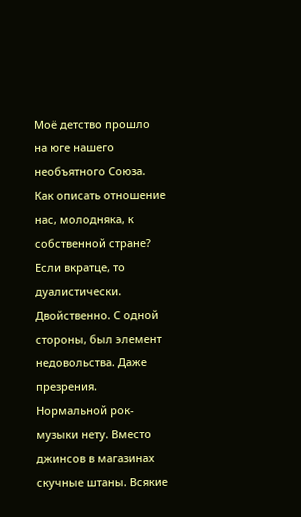Моё детство прошло на юге нашего необъятного Союза. Как описать отношение нас, молодняка, к собственной стране? Если вкратце, то дуалистически. Двойственно. С одной стороны, был элемент недовольства. Даже презрения. Нормальной рок-музыки нету. Вместо джинсов в магазинах скучные штаны. Всякие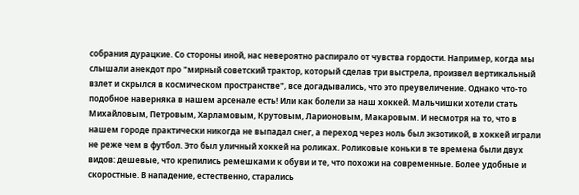собрания дурацкие. Со стороны иной, нас невероятно распирало от чувства гордости. Например, когда мы слышали анекдот про "мирный советский трактор, который сделав три выстрела, произвел вертикальный взлет и скрылся в космическом пространстве", все догадывались, что это преувеличение. Однако что-то подобное наверняка в нашем арсенале есть! Или как болели за наш хоккей. Мальчишки хотели стать Михайловым, Петровым, Харламовым, Крутовым, Ларионовым, Макаровым. И несмотря на то, что в нашем городе практически никогда не выпадал снег, а переход через ноль был экзотикой, в хоккей играли не реже чем в футбол. Это был уличный хоккей на роликах. Роликовые коньки в те времена были двух видов: дешевые, что крепились ремешками к обуви и те, что похожи на современные. Более удобные и скоростные. В нападение, естественно, старались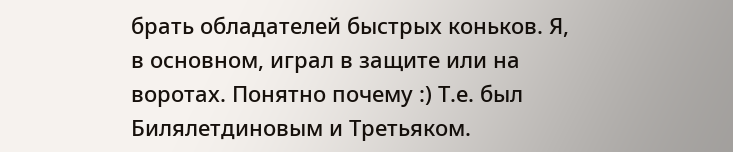брать обладателей быстрых коньков. Я, в основном, играл в защите или на воротах. Понятно почему :) Т.е. был Билялетдиновым и Третьяком.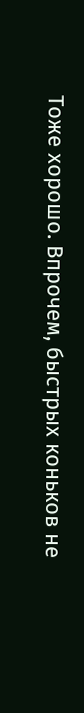Тоже хорошо. Впрочем, быстрых коньков не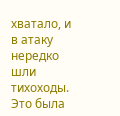хватало, и в атаку нередко шли тихоходы.
Это была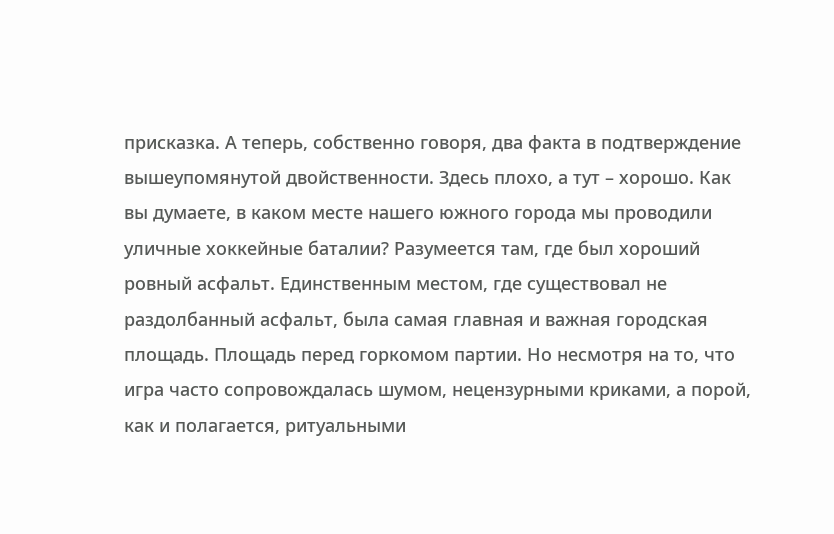присказка. А теперь, собственно говоря, два факта в подтверждение вышеупомянутой двойственности. Здесь плохо, а тут – хорошо. Как вы думаете, в каком месте нашего южного города мы проводили уличные хоккейные баталии? Разумеется там, где был хороший ровный асфальт. Единственным местом, где существовал не раздолбанный асфальт, была самая главная и важная городская площадь. Площадь перед горкомом партии. Но несмотря на то, что игра часто сопровождалась шумом, нецензурными криками, а порой, как и полагается, ритуальными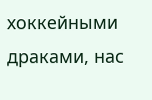хоккейными драками, нас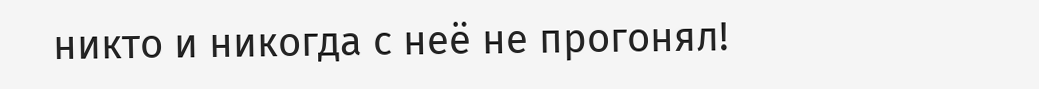никто и никогда с неё не прогонял!